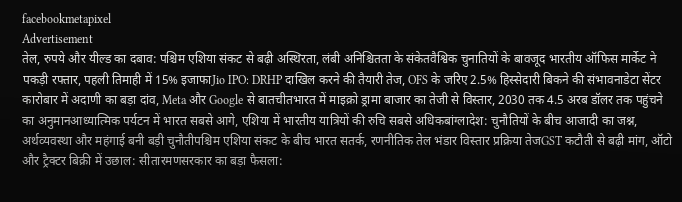facebookmetapixel
Advertisement
तेल, रुपये और यील्ड का दबाव: पश्चिम एशिया संकट से बढ़ी अस्थिरता, लंबी अनिश्चितता के संकेतवैश्विक चुनातियों के बावजूद भारतीय ऑफिस मार्केट ने पकड़ी रफ्तार, पहली तिमाही में 15% इजाफाJio IPO: DRHP दाखिल करने की तैयारी तेज, OFS के जरिए 2.5% हिस्सेदारी बिकने की संभावनाडेटा सेंटर कारोबार में अदाणी का बड़ा दांव, Meta और Google से बातचीतभारत में माइक्रो ड्रामा बाजार का तेजी से विस्तार, 2030 तक 4.5 अरब डॉलर तक पहुंचने का अनुमानआध्यात्मिक पर्यटन में भारत सबसे आगे, एशिया में भारतीय यात्रियों की रुचि सबसे अधिकबांग्लादेश: चुनौतियों के बीच आजादी का जश्न, अर्थव्यवस्था और महंगाई बनी बड़ी चुनौतीपश्चिम एशिया संकट के बीच भारत सतर्क, रणनीतिक तेल भंडार विस्तार प्रक्रिया तेजGST कटौती से बढ़ी मांग, ऑटो और ट्रैक्टर बिक्री में उछाल: सीतारमणसरकार का बड़ा फैसला: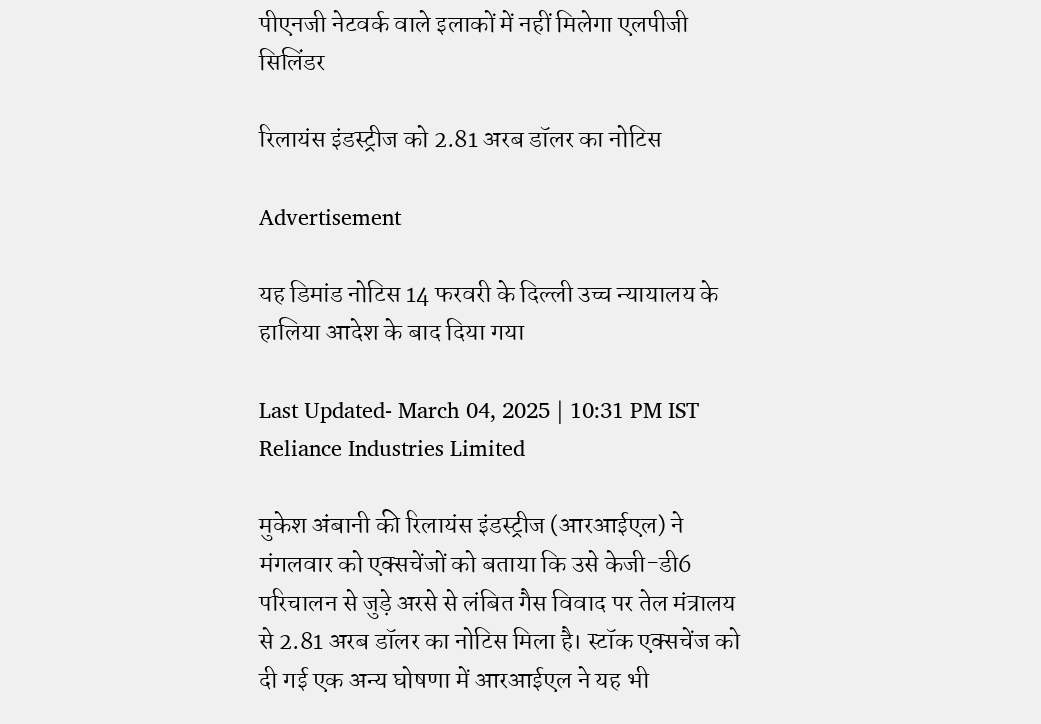पीएनजी नेटवर्क वाले इलाकों में नहीं मिलेगा एलपीजी सिलिंडर

रिलायंस इंडस्ट्रीज को 2.81 अरब डॉलर का नोटिस

Advertisement

यह डिमांड नोटिस 14 फरवरी के दिल्ली उच्च न्यायालय के हालिया आदेश के बाद दिया गया

Last Updated- March 04, 2025 | 10:31 PM IST
Reliance Industries Limited

मुकेश अंबानी की रिलायंस इंडस्ट्रीज (आरआईएल) ने मंगलवार को एक्सचेंजों को बताया कि उसे केजी-डी6 परिचालन से जुड़े अरसे से लंबित गैस विवाद पर तेल मंत्रालय से 2.81 अरब डॉलर का नोटिस मिला है। स्टॉक एक्सचेंज को दी गई एक अन्य घोषणा में आरआईएल ने यह भी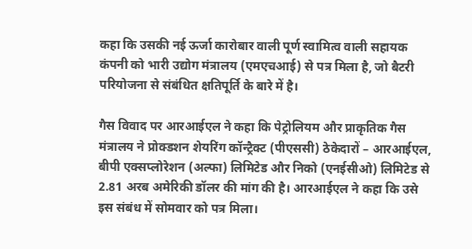कहा कि उसकी नई ऊर्जा कारोबार वाली पूर्ण स्वामित्व वाली सहायक कंपनी को भारी उद्योग मंत्रालय (एमएचआई) से पत्र मिला है, जो बैटरी परियोजना से संबंधित क्षतिपूर्ति के बारे में है।

गैस विवाद पर आरआईएल ने कहा कि पेट्रोलियम और प्राकृतिक गैस मंत्रालय ने प्रोक्डशन शेयरिंग कॉन्ट्रैक्ट (पीएससी) ठेकेदारों – आरआईएल, बीपी एक्सप्लोरेशन (अल्फा) लिमिटेड और निको (एनईसीओ) लिमिटेड से 2.81 अरब अमेरिकी डॉलर की मांग की है। आरआईएल ने कहा कि उसे इस संबंध में सोमवार को पत्र मिला।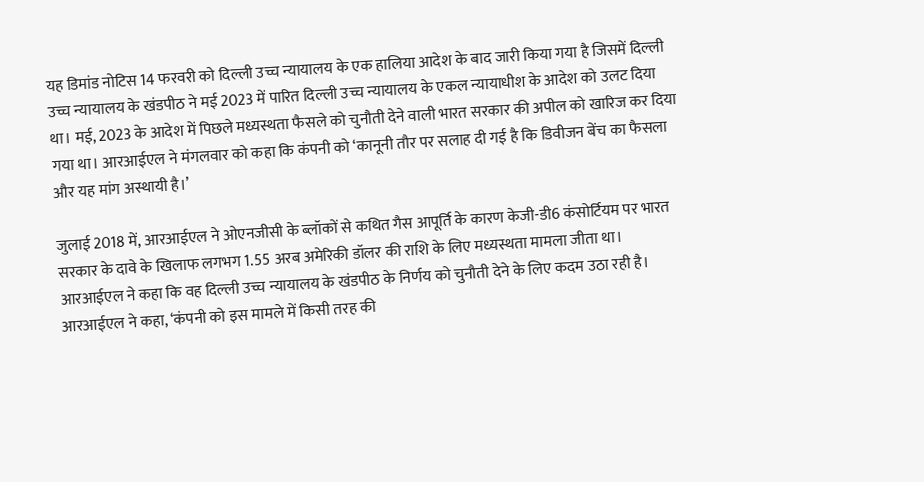यह डिमांड नोटिस 14 फरवरी को दिल्ली उच्च न्यायालय के एक हालिया आदेश के बाद जारी किया गया है जिसमें दिल्ली उच्च न्यायालय के खंडपीठ ने मई 2023 में पारित दिल्ली उच्च न्यायालय के एकल न्यायाधीश के आदेश को उलट दिया था। मई, 2023 के आदेश में पिछले मध्यस्थता फैसले को चुनौती देने वाली भारत सरकार की अपील को खारिज कर दिया गया था। आरआईएल ने मंगलवार को कहा कि कंपनी को ‘कानूनी तौर पर सलाह दी गई है कि डिवीजन बेंच का फैसला और यह मांग अस्थायी है।’

जुलाई 2018 में, आरआईएल ने ओएनजीसी के ब्लॉकों से कथित गैस आपूर्ति के कारण केजी-डी6 कंसोर्टियम पर भारत सरकार के दावे के खिलाफ लगभग 1.55 अरब अमेरिकी डॉलर की राशि के लिए मध्यस्थता मामला जीता था। आरआईएल ने कहा कि वह दिल्ली उच्च न्यायालय के खंडपीठ के निर्णय को चुनौती देने के लिए कदम उठा रही है। आरआईएल ने कहा, ‘कंपनी को इस मामले में किसी तरह की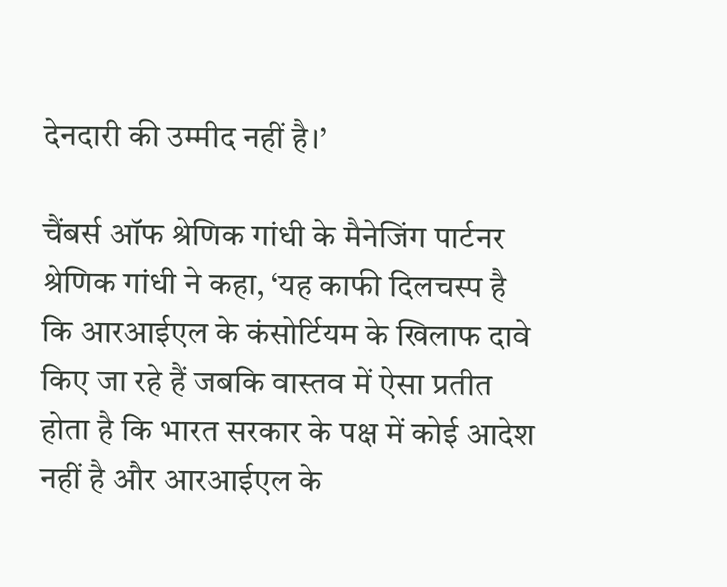देनदारी की उम्मीद नहीं है।’

चैंबर्स ऑफ श्रेणिक गांधी के मैनेजिंग पार्टनर श्रेणिक गांधी ने कहा, ‘यह काफी दिलचस्प है कि आरआईएल के कंसोर्टियम के खिलाफ दावे किए जा रहे हैं जबकि वास्तव में ऐसा प्रतीत होता है कि भारत सरकार के पक्ष में कोई आदेश नहीं है और आरआईएल के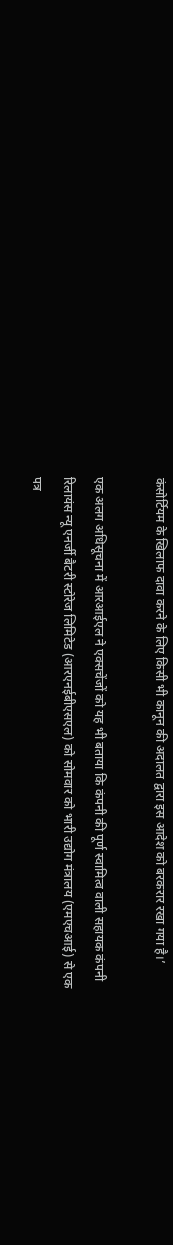कंसोर्टियम के खिलाफ दावा करने के लिए किसी भी कानून की अदालत द्वारा इस आदेश को बरकरार रखा गया है।’

एक अलग अधिसूचना में आरआईएल ने एक्सचेंजों को यह भी बताया कि कंपनी की पूर्ण स्वामित्व वाली सहायक कंपनी रिलायंस न्यू एनर्जी बैटरी स्टोरेज लिमिटेड (आरएनईबीएसएल) को सोमवार को भारी उद्योग मंत्रालय (एमएचआई) से एक पत्र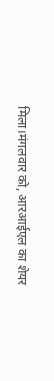मिला।मंगलवार को, आरआईएल का शेयर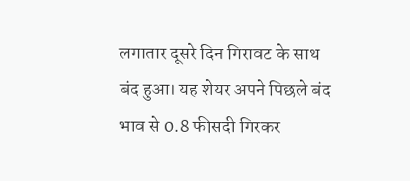लगातार दूसरे दिन गिरावट के साथ बंद हुआ। यह शेयर अपने पिछले बंद भाव से 0.8 फीसदी गिरकर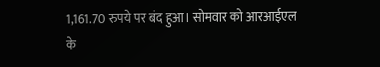1,161.70 रुपये पर बंद हुआ। सोमवार को आरआईएल के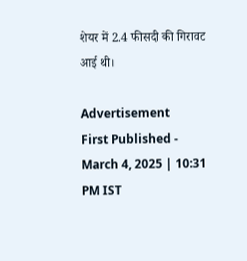शेयर में 2.4 फीसदी की गिरावट आई थी।

Advertisement
First Published - March 4, 2025 | 10:31 PM IST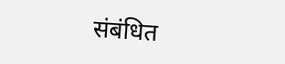संबंधित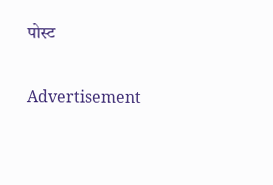पोस्ट

Advertisement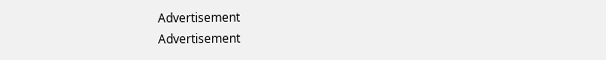Advertisement
Advertisement